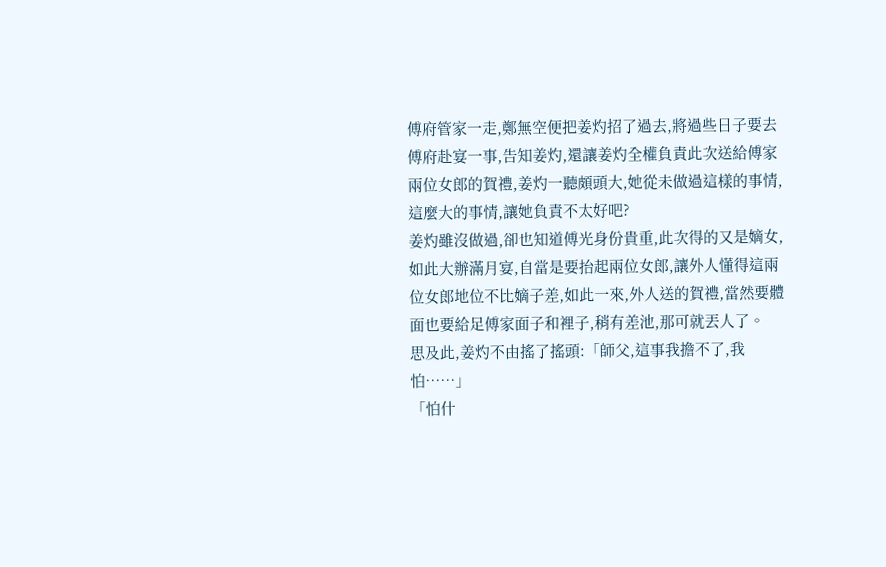傅府管家一走,鄭無空便把姜灼招了過去,將過些日子要去傅府赴宴一事,告知姜灼,還讓姜灼全權負責此次送給傅家兩位女郎的賀禮,姜灼一聽頗頭大,她從未做過這樣的事情,這麼大的事情,讓她負責不太好吧?
姜灼雖沒做過,卻也知道傅光身份貴重,此次得的又是嫡女,如此大辦滿月宴,自當是要抬起兩位女郎,讓外人懂得這兩位女郎地位不比嫡子差,如此一來,外人送的賀禮,當然要體面也要給足傅家面子和裡子,稍有差池,那可就丟人了。
思及此,姜灼不由搖了搖頭:「師父,這事我擔不了,我怕……」
「怕什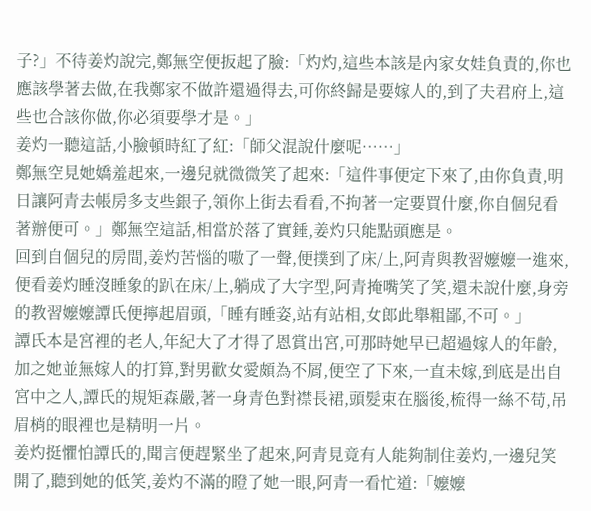子?」不待姜灼說完,鄭無空便扳起了臉:「灼灼,這些本該是內家女娃負責的,你也應該學著去做,在我鄭家不做許還過得去,可你終歸是要嫁人的,到了夫君府上,這些也合該你做,你必須要學才是。」
姜灼一聽這話,小臉頓時紅了紅:「師父混說什麼呢……」
鄭無空見她嬌羞起來,一邊兒就微微笑了起來:「這件事便定下來了,由你負責,明日讓阿青去帳房多支些銀子,領你上街去看看,不拘著一定要買什麼,你自個兒看著辦便可。」鄭無空這話,相當於落了實錘,姜灼只能點頭應是。
回到自個兒的房間,姜灼苦惱的嗷了一聲,便撲到了床/上,阿青與教習嬤嬤一進來,便看姜灼睡沒睡象的趴在床/上,躺成了大字型,阿青掩嘴笑了笑,還未說什麼,身旁的教習嬤嬤譚氏便擰起眉頭,「睡有睡姿,站有站相,女郎此舉粗鄙,不可。」
譚氏本是宮裡的老人,年紀大了才得了恩賞出宮,可那時她早已超過嫁人的年齡,加之她並無嫁人的打算,對男歡女愛頗為不屑,便空了下來,一直未嫁,到底是出自宮中之人,譚氏的規矩森嚴,著一身青色對襟長裙,頭髮束在腦後,梳得一絲不苟,吊眉梢的眼裡也是精明一片。
姜灼挺懼怕譚氏的,聞言便趕緊坐了起來,阿青見竟有人能夠制住姜灼,一邊兒笑開了,聽到她的低笑,姜灼不滿的瞪了她一眼,阿青一看忙道:「嬤嬤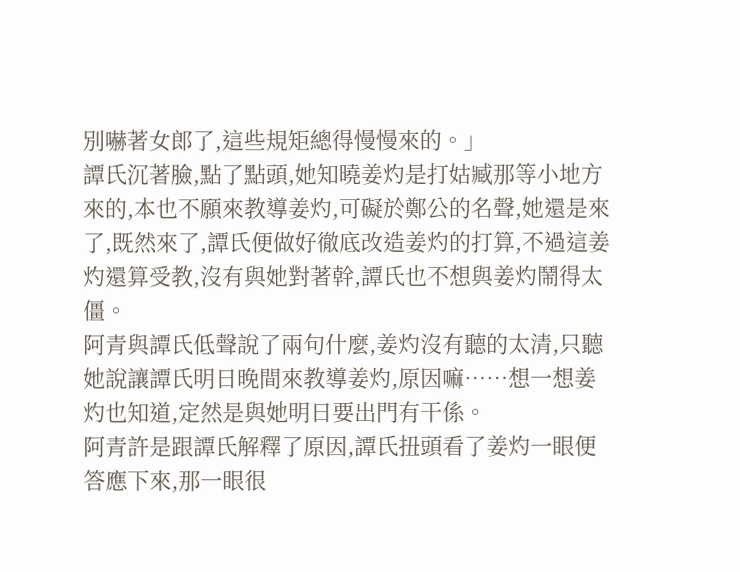別嚇著女郎了,這些規矩總得慢慢來的。」
譚氏沉著臉,點了點頭,她知曉姜灼是打姑臧那等小地方來的,本也不願來教導姜灼,可礙於鄭公的名聲,她還是來了,既然來了,譚氏便做好徹底改造姜灼的打算,不過這姜灼還算受教,沒有與她對著幹,譚氏也不想與姜灼鬧得太僵。
阿青與譚氏低聲說了兩句什麼,姜灼沒有聽的太清,只聽她說讓譚氏明日晚間來教導姜灼,原因嘛……想一想姜灼也知道,定然是與她明日要出門有干係。
阿青許是跟譚氏解釋了原因,譚氏扭頭看了姜灼一眼便答應下來,那一眼很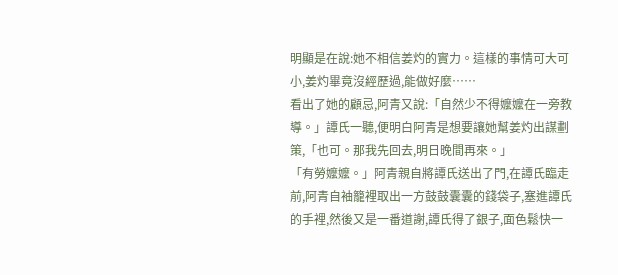明顯是在說:她不相信姜灼的實力。這樣的事情可大可小,姜灼畢竟沒經歷過,能做好麼……
看出了她的顧忌,阿青又說:「自然少不得嬤嬤在一旁教導。」譚氏一聽,便明白阿青是想要讓她幫姜灼出謀劃策,「也可。那我先回去,明日晚間再來。」
「有勞嬤嬤。」阿青親自將譚氏送出了門,在譚氏臨走前,阿青自袖籠裡取出一方鼓鼓囊囊的錢袋子,塞進譚氏的手裡,然後又是一番道謝,譚氏得了銀子,面色鬆快一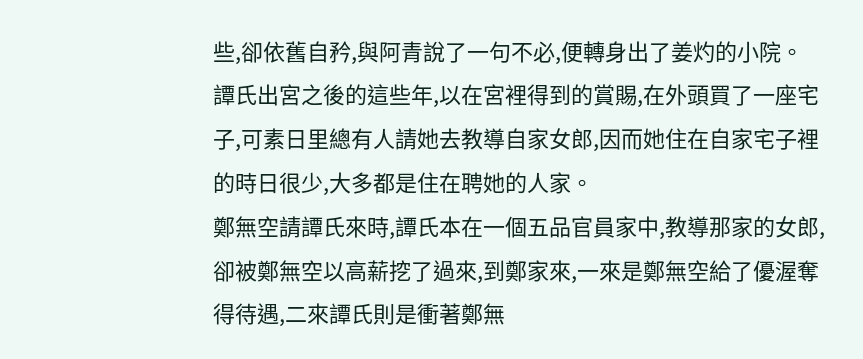些,卻依舊自矜,與阿青說了一句不必,便轉身出了姜灼的小院。
譚氏出宮之後的這些年,以在宮裡得到的賞賜,在外頭買了一座宅子,可素日里總有人請她去教導自家女郎,因而她住在自家宅子裡的時日很少,大多都是住在聘她的人家。
鄭無空請譚氏來時,譚氏本在一個五品官員家中,教導那家的女郎,卻被鄭無空以高薪挖了過來,到鄭家來,一來是鄭無空給了優渥奪得待遇,二來譚氏則是衝著鄭無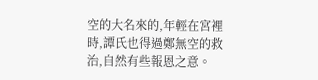空的大名來的,年輕在宮裡時,譚氏也得過鄭無空的救治,自然有些報恩之意。